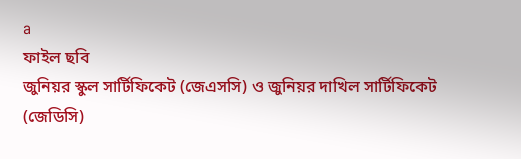a
ফাইল ছবি
জুনিয়র স্কুল সার্টিফিকেট (জেএসসি) ও জুনিয়র দাখিল সার্টিফিকেট (জেডিসি)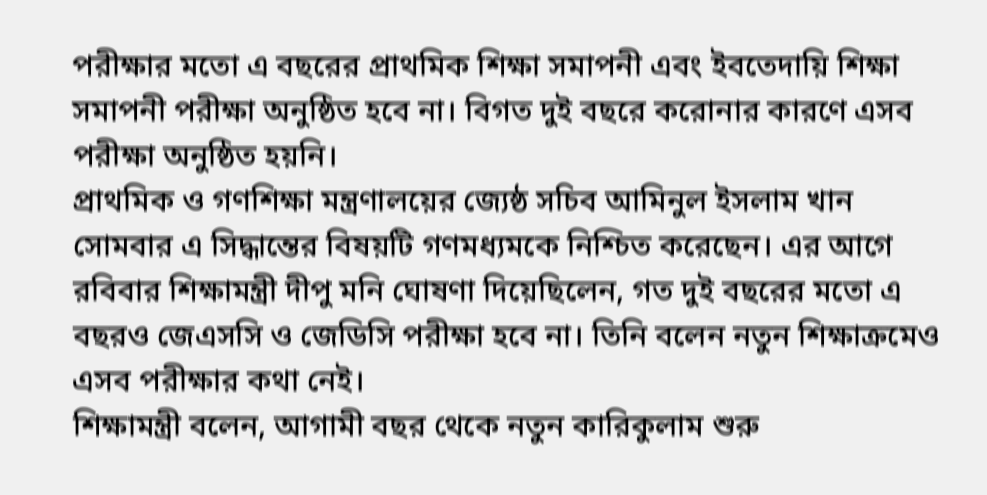পরীক্ষার মতো এ বছরের প্রাথমিক শিক্ষা সমাপনী এবং ইবতেদায়ি শিক্ষা সমাপনী পরীক্ষা অনুষ্ঠিত হবে না। বিগত দুই বছরে করোনার কারণে এসব পরীক্ষা অনুষ্ঠিত হয়নি।
প্রাথমিক ও গণশিক্ষা মন্ত্রণালয়ের জ্যেষ্ঠ সচিব আমিনুল ইসলাম খান সোমবার এ সিদ্ধান্তের বিষয়টি গণমধ্যমকে নিশ্চিত করেছেন। এর আগে রবিবার শিক্ষামন্ত্রী দীপু মনি ঘোষণা দিয়েছিলেন, গত দুই বছরের মতো এ বছরও জেএসসি ও জেডিসি পরীক্ষা হবে না। তিনি বলেন নতুন শিক্ষাক্রমেও এসব পরীক্ষার কথা নেই।
শিক্ষামন্ত্রী বলেন, আগামী বছর থেকে নতুন কারিকুলাম শুরু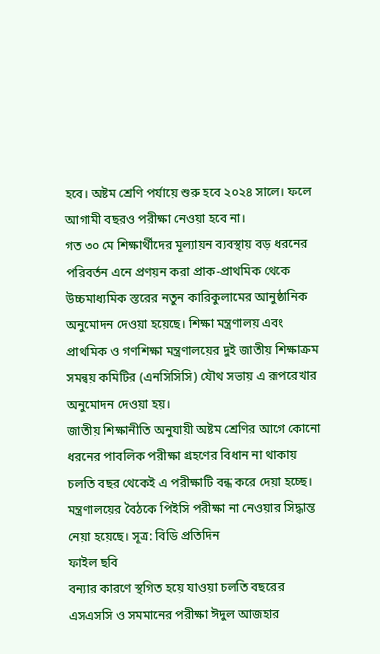হবে। অষ্টম শ্রেণি পর্যায়ে শুরু হবে ২০২৪ সালে। ফলে আগামী বছরও পরীক্ষা নেওয়া হবে না।
গত ৩০ মে শিক্ষার্থীদের মূল্যায়ন ব্যবস্থায় বড় ধরনের পরিবর্তন এনে প্রণয়ন করা প্রাক-প্রাথমিক থেকে উচ্চমাধ্যমিক স্তরের নতুন কারিকুলামের আনুষ্ঠানিক অনুমোদন দেওয়া হয়েছে। শিক্ষা মন্ত্রণালয় এবং প্রাথমিক ও গণশিক্ষা মন্ত্রণালয়ের দুই জাতীয় শিক্ষাক্রম সমন্বয় কমিটির (এনসিসিসি) যৌথ সভায় এ রূপরেখার অনুমোদন দেওয়া হয়।
জাতীয় শিক্ষানীতি অনুযায়ী অষ্টম শ্রেণির আগে কোনো ধরনের পাবলিক পরীক্ষা গ্রহণের বিধান না থাকায় চলতি বছর থেকেই এ পরীক্ষাটি বন্ধ করে দেয়া হচ্ছে। মন্ত্রণালয়ের বৈঠকে পিইসি পরীক্ষা না নেওয়ার সিদ্ধান্ত নেয়া হয়েছে। সূত্র: বিডি প্রতিদিন
ফাইল ছবি
বন্যার কারণে স্থগিত হয়ে যাওয়া চলতি বছরের এসএসসি ও সমমানের পরীক্ষা ঈদুল আজহার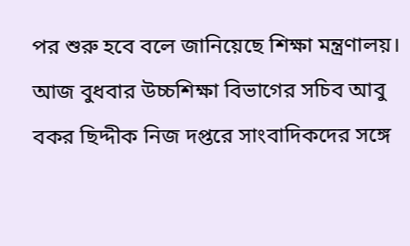পর শুরু হবে বলে জানিয়েছে শিক্ষা মন্ত্রণালয়।
আজ বুধবার উচ্চশিক্ষা বিভাগের সচিব আবু বকর ছিদ্দীক নিজ দপ্তরে সাংবাদিকদের সঙ্গে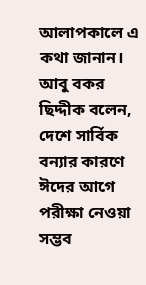আলাপকালে এ কথা জানান।
আবু বকর ছিদ্দীক বলেন, দেশে সার্বিক বন্যার কারণে ঈদের আগে পরীক্ষা নেওয়া সম্ভব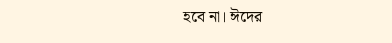হবে না। ঈদের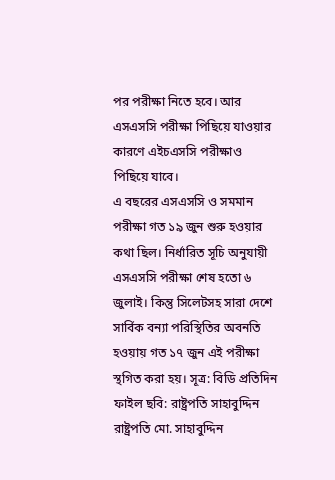পর পরীক্ষা নিতে হবে। আর এসএসসি পরীক্ষা পিছিয়ে যাওয়ার কারণে এইচএসসি পরীক্ষাও পিছিয়ে যাবে।
এ বছরের এসএসসি ও সমমান পরীক্ষা গত ১৯ জুন শুরু হওয়ার কথা ছিল। নির্ধারিত সূচি অনুযায়ী এসএসসি পরীক্ষা শেষ হতো ৬ জুলাই। কিন্তু সিলেটসহ সারা দেশে সার্বিক বন্যা পরিস্থিতির অবনতি হওয়ায় গত ১৭ জুন এই পরীক্ষা স্থগিত করা হয়। সূত্র: বিডি প্রতিদিন
ফাইল ছবি: রাষ্ট্রপতি সাহাবুদ্দিন
রাষ্ট্রপতি মো. সাহাবুদ্দিন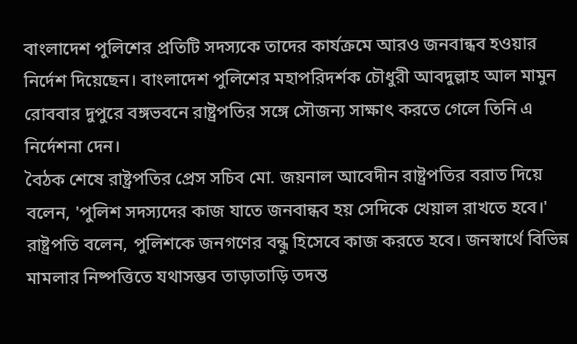বাংলাদেশ পুলিশের প্রতিটি সদস্যকে তাদের কার্যক্রমে আরও জনবান্ধব হওয়ার নির্দেশ দিয়েছেন। বাংলাদেশ পুলিশের মহাপরিদর্শক চৌধুরী আবদুল্লাহ আল মামুন রোববার দুপুরে বঙ্গভবনে রাষ্ট্রপতির সঙ্গে সৌজন্য সাক্ষাৎ করতে গেলে তিনি এ নির্দেশনা দেন।
বৈঠক শেষে রাষ্ট্রপতির প্রেস সচিব মো. জয়নাল আবেদীন রাষ্ট্রপতির বরাত দিয়ে বলেন, 'পুলিশ সদস্যদের কাজ যাতে জনবান্ধব হয় সেদিকে খেয়াল রাখতে হবে।'
রাষ্ট্রপতি বলেন, পুলিশকে জনগণের বন্ধু হিসেবে কাজ করতে হবে। জনস্বার্থে বিভিন্ন মামলার নিষ্পত্তিতে যথাসম্ভব তাড়াতাড়ি তদন্ত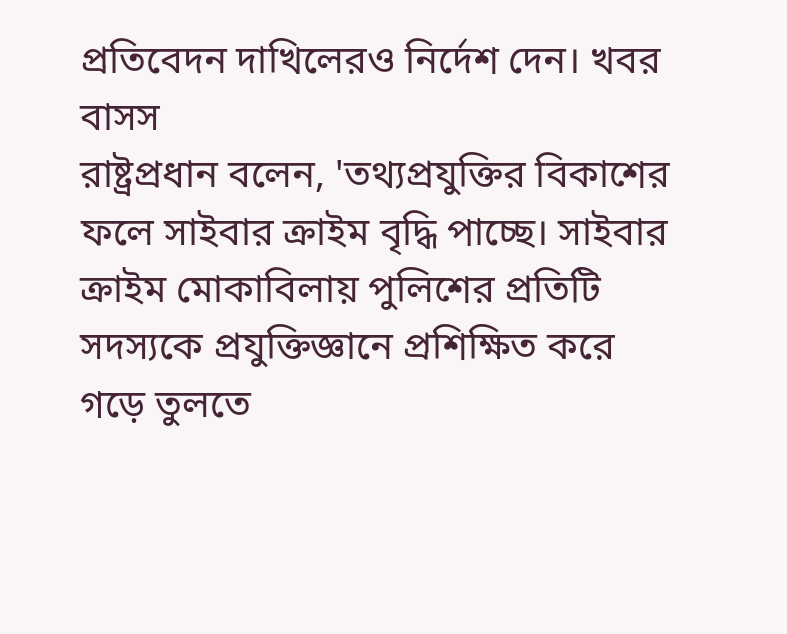প্রতিবেদন দাখিলেরও নির্দেশ দেন। খবর বাসস
রাষ্ট্রপ্রধান বলেন, 'তথ্যপ্রযুক্তির বিকাশের ফলে সাইবার ক্রাইম বৃদ্ধি পাচ্ছে। সাইবার ক্রাইম মোকাবিলায় পুলিশের প্রতিটি সদস্যকে প্রযুক্তিজ্ঞানে প্রশিক্ষিত করে গড়ে তুলতে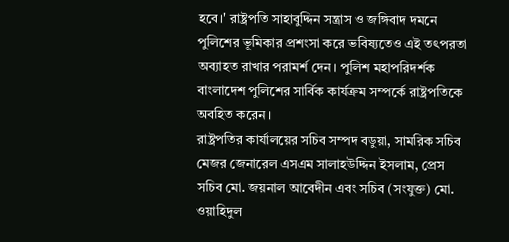হবে।' রাষ্ট্রপতি সাহাবুদ্দিন সন্ত্রাস ও জঙ্গিবাদ দমনে পুলিশের ভূমিকার প্রশংসা করে ভবিষ্যতেও এই তৎপরতা অব্যাহত রাখার পরামর্শ দেন। পুলিশ মহাপরিদর্শক বাংলাদেশ পুলিশের সার্বিক কার্যক্রম সম্পর্কে রাষ্ট্রপতিকে অবহিত করেন।
রাষ্ট্রপতির কার্যালয়ের সচিব সম্পদ বডুয়া, সামরিক সচিব মেজর জেনারেল এসএম সালাহউদ্দিন ইসলাম, প্রেস সচিব মো. জয়নাল আবেদীন এবং সচিব (সংযুক্ত) মো. ওয়াহিদুল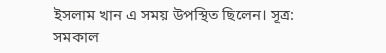ইসলাম খান এ সময় উপস্থিত ছিলেন। সূত্র: সমকাল